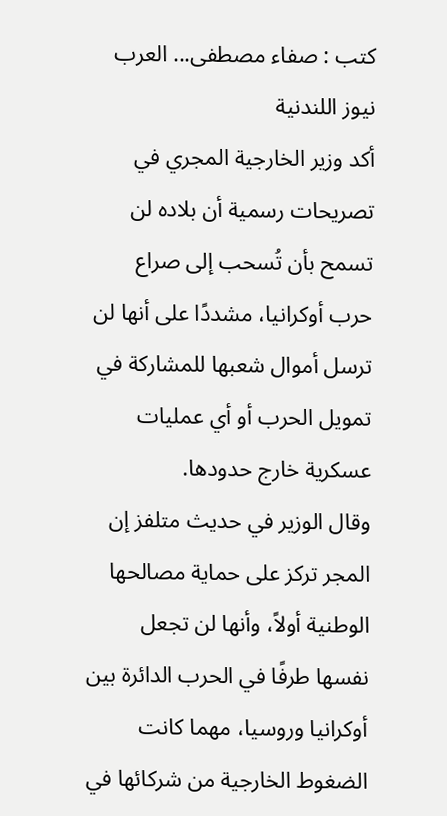كتب : صفاء مصطفى... العرب نيوز اللندنية
أكد وزير الخارجية المجري في تصريحات رسمية أن بلاده لن تسمح بأن تُسحب إلى صراع حرب أوكرانيا، مشددًا على أنها لن ترسل أموال شعبها للمشاركة في تمويل الحرب أو أي عمليات عسكرية خارج حدودها.
وقال الوزير في حديث متلفز إن المجر تركز على حماية مصالحها الوطنية أولاً، وأنها لن تجعل نفسها طرفًا في الحرب الدائرة بين أوكرانيا وروسيا، مهما كانت الضغوط الخارجية من شركائها في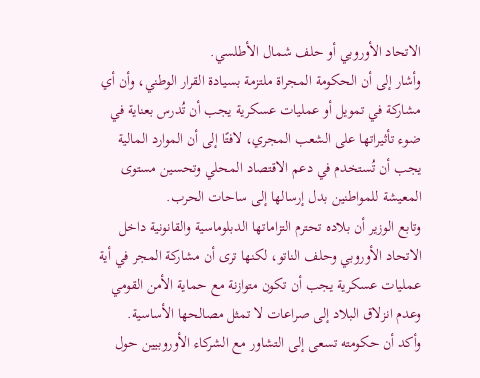الاتحاد الأوروبي أو حلف شمال الأطلسي.
وأشار إلى أن الحكومة المجراة ملتزمة بسيادة القرار الوطني، وأن أي مشاركة في تمويل أو عمليات عسكرية يجب أن تُدرس بعناية في ضوء تأثيراتها على الشعب المجري، لافتًا إلى أن الموارد المالية يجب أن تُستخدم في دعم الاقتصاد المحلي وتحسين مستوى المعيشة للمواطنين بدل إرسالها إلى ساحات الحرب.
وتابع الوزير أن بلاده تحترم التزاماتها الدبلوماسية والقانونية داخل الاتحاد الأوروبي وحلف الناتو، لكنها ترى أن مشاركة المجر في أية عمليات عسكرية يجب أن تكون متوازنة مع حماية الأمن القومي وعدم انزلاق البلاد إلى صراعات لا تمثل مصالحها الأساسية.
وأكد أن حكومته تسعى إلى التشاور مع الشركاء الأوروبيين حول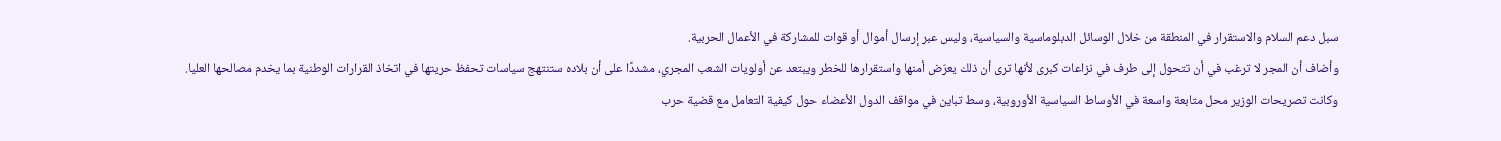سبل دعم السلام والاستقرار في المنطقة من خلال الوسائل الدبلوماسية والسياسية، وليس عبر إرسال أموال أو قوات للمشاركة في الأعمال الحربية.
وأضاف أن المجر لا ترغب في أن تتحول إلى طرف في نزاعات كبرى لأنها ترى أن ذلك يعرّض أمنها واستقرارها للخطر ويبتعد عن أولويات الشعب المجري، مشددًا على أن بلاده ستنتهج سياسات تحفظ حريتها في اتخاذ القرارات الوطنية بما يخدم مصالحها العليا.
وكانت تصريحات الوزير محل متابعة واسعة في الأوساط السياسية الأوروبية، وسط تباين في مواقف الدول الأعضاء حول كيفية التعامل مع قضية حرب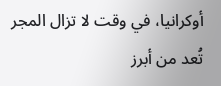أوكرانيا، في وقت لا تزال المجر تُعد من أبرز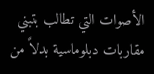الأصوات التي تطالب بتبني مقاربات دبلوماسية بدلاً من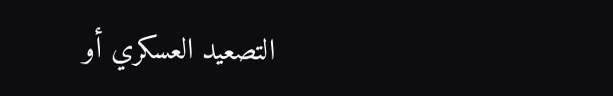التصعيد العسكري أو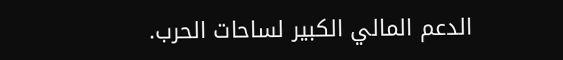الدعم المالي الكبير لساحات الحرب.